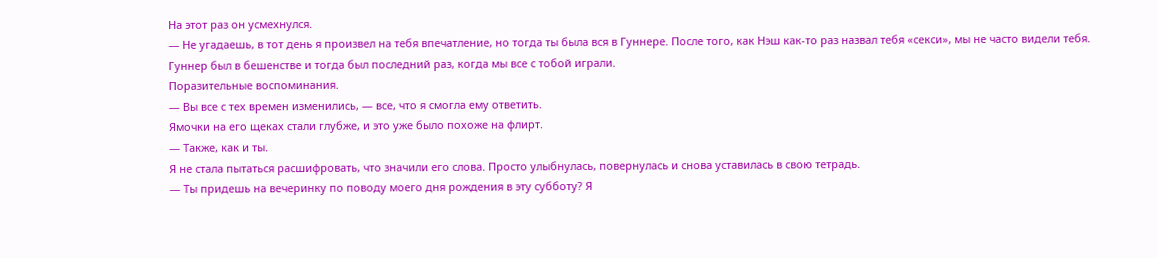На этот раз он усмехнулся.
— Не угадаешь, в тот день я произвел на тебя впечатление, но тогда ты была вся в Гуннере. После того, как Нэш как-то раз назвал тебя «секси», мы не часто видели тебя. Гуннер был в бешенстве и тогда был последний раз, когда мы все с тобой играли.
Поразительные воспоминания.
— Вы все с тех времен изменились, — все, что я смогла ему ответить.
Ямочки на его щеках стали глубже, и это уже было похоже на флирт.
— Также, как и ты.
Я не стала пытаться расшифровать, что значили его слова. Просто улыбнулась, повернулась и снова уставилась в свою тетрадь.
— Ты придешь на вечеринку по поводу моего дня рождения в эту субботу? Я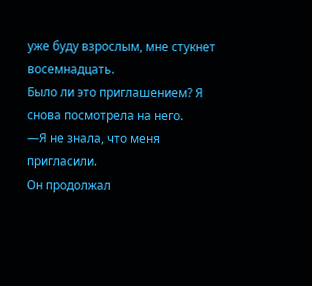уже буду взрослым, мне стукнет восемнадцать.
Было ли это приглашением? Я снова посмотрела на него.
—Я не знала, что меня пригласили.
Он продолжал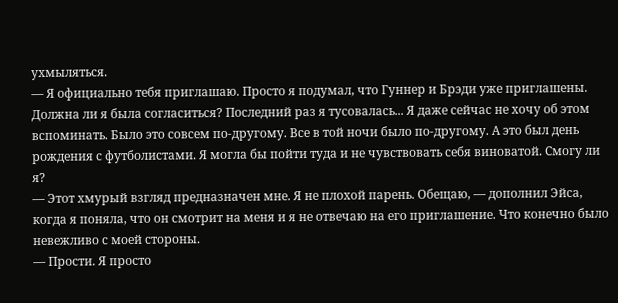ухмыляться.
— Я официально тебя приглашаю. Просто я подумал, что Гуннер и Брэди уже приглашены.
Должна ли я была согласиться? Последний раз я тусовалась... Я даже сейчас не хочу об этом вспоминать. Было это совсем по-другому. Все в той ночи было по-другому. А это был день рождения с футболистами. Я могла бы пойти туда и не чувствовать себя виноватой. Смогу ли я?
— Этот хмурый взгляд предназначен мне. Я не плохой парень. Обещаю, — дополнил Эйса, когда я поняла, что он смотрит на меня и я не отвечаю на его приглашение. Что конечно было невежливо с моей стороны.
— Прости. Я просто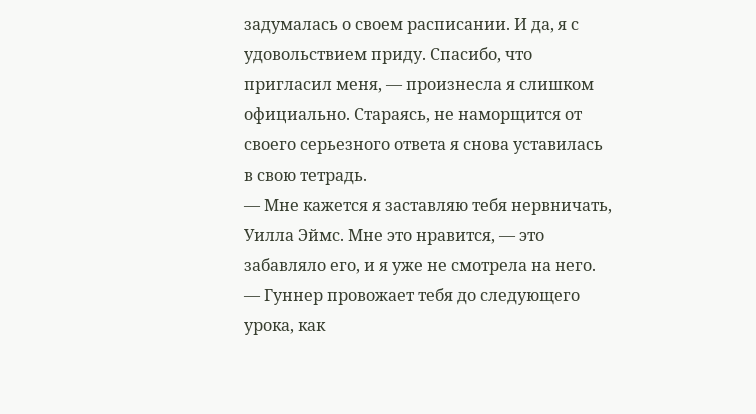задумалась о своем расписании. И да, я с удовольствием приду. Спасибо, что пригласил меня, — произнесла я слишком официально. Стараясь, не наморщится от своего серьезного ответа я снова уставилась в свою тетрадь.
— Мне кажется я заставляю тебя нервничать, Уилла Эймс. Мне это нравится, — это забавляло его, и я уже не смотрела на него.
— Гуннер провожает тебя до следующего урока, как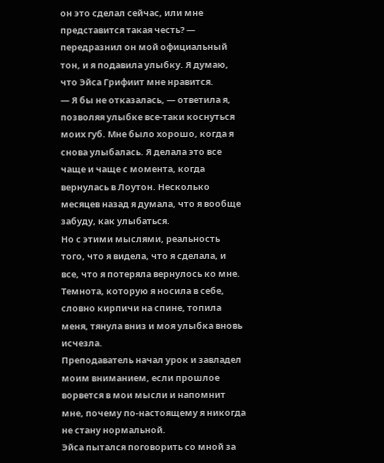он это сделал сейчас, или мне представится такая честь? — передразнил он мой официальный тон, и я подавила улыбку. Я думаю, что Эйса Грифиит мне нравится.
— Я бы не отказалась, — ответила я, позволяя улыбке все-таки коснуться моих губ. Мне было хорошо, когда я снова улыбалась. Я делала это все чаще и чаще с момента, когда вернулась в Лоутон. Несколько месяцев назад я думала, что я вообще забуду, как улыбаться.
Но с этими мыслями, реальность того, что я видела, что я сделала, и все, что я потеряла вернулось ко мне. Темнота, которую я носила в себе, словно кирпичи на спине, топила меня, тянула вниз и моя улыбка вновь исчезла.
Преподаватель начал урок и завладел моим вниманием, если прошлое ворвется в мои мысли и напомнит мне, почему по-настоящему я никогда не стану нормальной.
Эйса пытался поговорить со мной за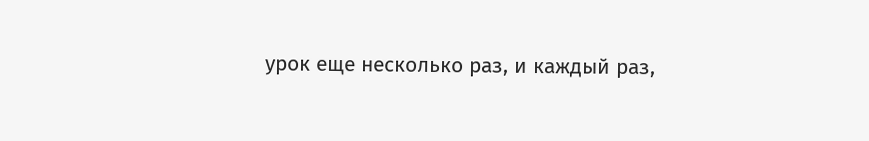урок еще несколько раз, и каждый раз,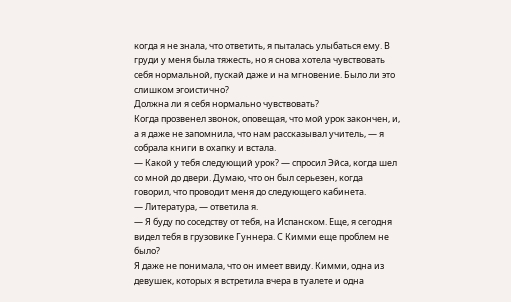когда я не знала, что ответить, я пыталась улыбаться ему. В груди у меня была тяжесть, но я снова хотела чувствовать себя нормальной, пускай даже и на мгновение. Было ли это слишком эгоистично?
Должна ли я себя нормально чувствовать?
Когда прозвенел звонок, оповещая, что мой урок закончен, и, а я даже не запомнила, что нам рассказывал учитель, — я собрала книги в охапку и встала.
— Какой у тебя следующий урок? — спросил Эйса, когда шел со мной до двери. Думаю, что он был серьезен, когда говорил, что проводит меня до следующего кабинета.
— Литература, — ответила я.
— Я буду по соседству от тебя, на Испанском. Еще, я сегодня видел тебя в грузовике Гуннера. С Кимми еще проблем не было?
Я даже не понимала, что он имеет ввиду. Кимми, одна из девушек, которых я встретила вчера в туалете и одна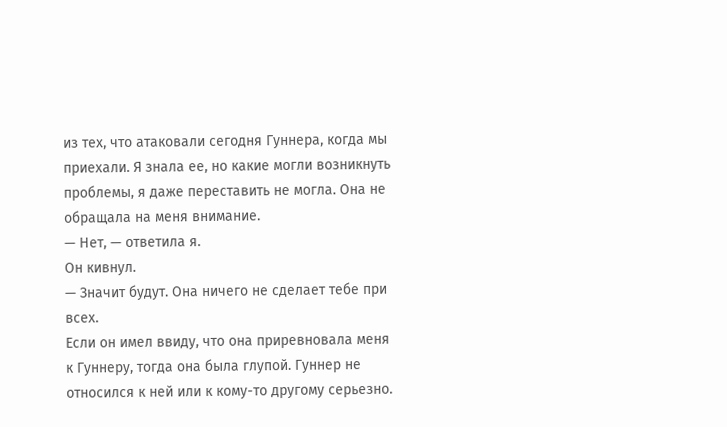из тех, что атаковали сегодня Гуннера, когда мы приехали. Я знала ее, но какие могли возникнуть проблемы, я даже переставить не могла. Она не обращала на меня внимание.
— Нет, — ответила я.
Он кивнул.
— Значит будут. Она ничего не сделает тебе при всех.
Если он имел ввиду, что она приревновала меня к Гуннеру, тогда она была глупой. Гуннер не относился к ней или к кому-то другому серьезно.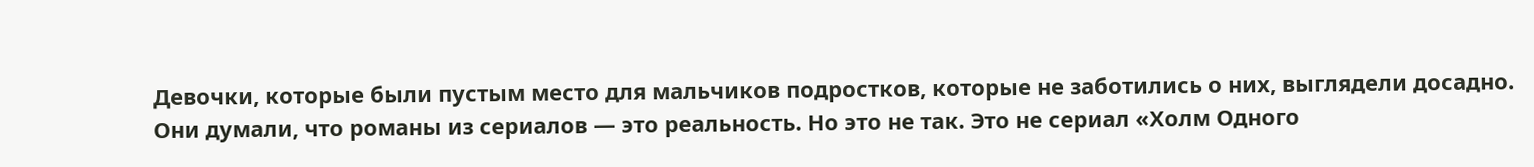Девочки, которые были пустым место для мальчиков подростков, которые не заботились о них, выглядели досадно.
Они думали, что романы из сериалов — это реальность. Но это не так. Это не сериал «Холм Одного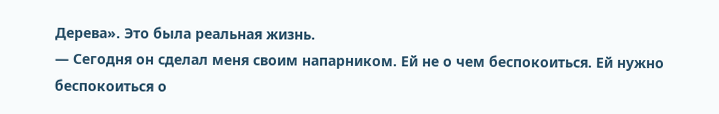Дерева». Это была реальная жизнь.
— Сегодня он сделал меня своим напарником. Ей не о чем беспокоиться. Ей нужно беспокоиться о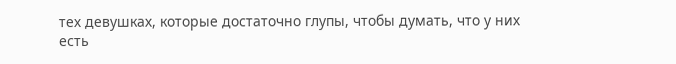тех девушках, которые достаточно глупы, чтобы думать, что у них есть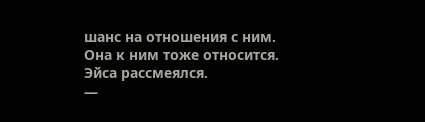шанс на отношения с ним. Она к ним тоже относится.
Эйса рассмеялся.
—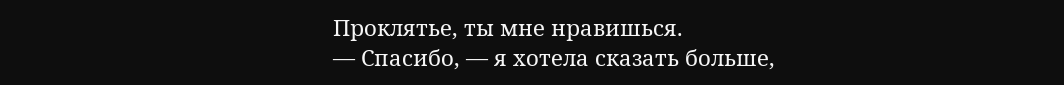Проклятье, ты мне нравишься.
— Спасибо, — я хотела сказать больше,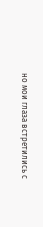но мои глаза встретились с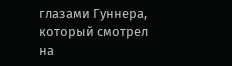глазами Гуннера, который смотрел на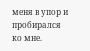меня в упор и пробирался ко мне.